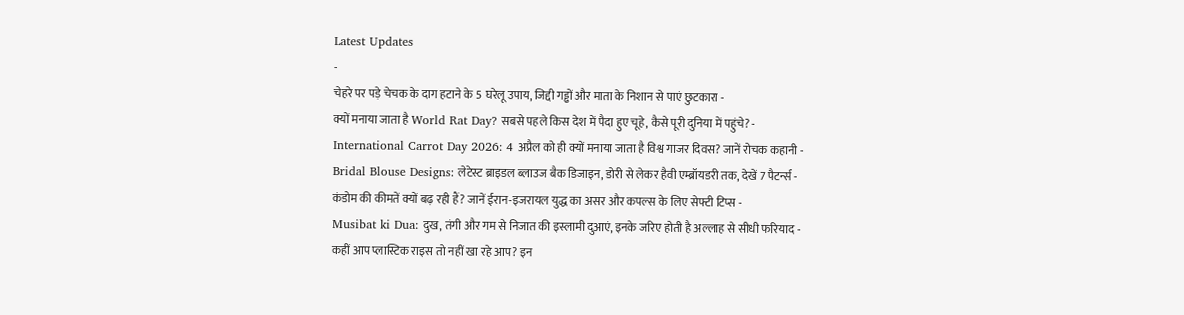Latest Updates
-
चेहरे पर पड़े चेचक के दाग हटाने के 5 घरेलू उपाय, जिद्दी गड्ढों और माता के निशान से पाएं छुटकारा -
क्यों मनाया जाता है World Rat Day? सबसे पहले किस देश में पैदा हुए चूहे, कैसे पूरी दुनिया में पहुंचे? -
International Carrot Day 2026: 4 अप्रैल को ही क्यों मनाया जाता है विश्व गाजर दिवस? जानें रोचक कहानी -
Bridal Blouse Designs: लेटेस्ट ब्राइडल ब्लाउज बैक डिजाइन, डोरी से लेकर हैवी एम्ब्रॉयडरी तक, देखें 7 पैटर्न्स -
कंडोम की कीमतें क्यों बढ़ रही हैं? जानें ईरान-इजरायल युद्ध का असर और कपल्स के लिए सेफ्टी टिप्स -
Musibat ki Dua: दुख, तंगी और गम से निजात की इस्लामी दुआएं, इनके जरिए होती है अल्लाह से सीधी फरियाद -
कहीं आप प्लास्टिक राइस तो नहीं खा रहे आप? इन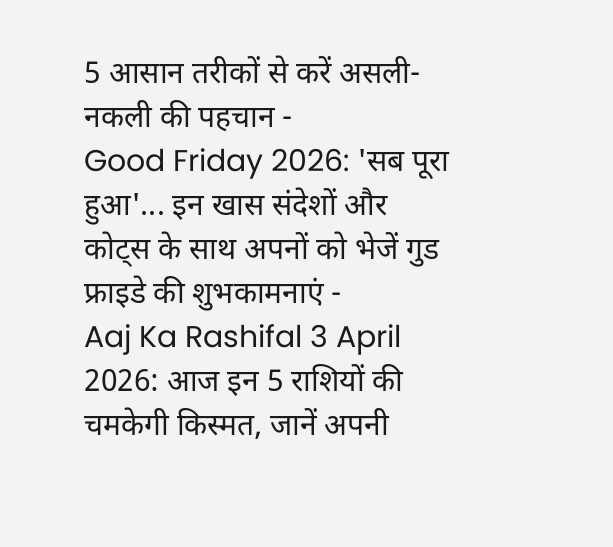5 आसान तरीकों से करें असली-नकली की पहचान -
Good Friday 2026: 'सब पूरा हुआ'... इन खास संदेशों और कोट्स के साथ अपनों को भेजें गुड फ्राइडे की शुभकामनाएं -
Aaj Ka Rashifal 3 April 2026: आज इन 5 राशियों की चमकेगी किस्मत, जानें अपनी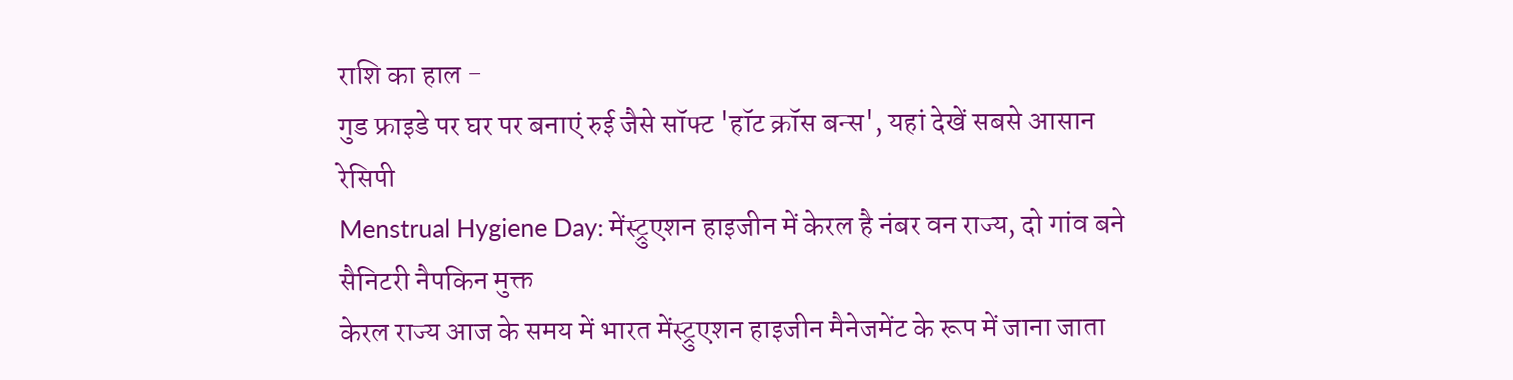राशि का हाल -
गुड फ्राइडे पर घर पर बनाएं रुई जैसे सॉफ्ट 'हॉट क्रॉस बन्स', यहां देखें सबसे आसान रेसिपी
Menstrual Hygiene Day: मेंस्ट्रुएशन हाइजीन में केरल है नंबर वन राज्य, दो गांव बने सैनिटरी नैपकिन मुक्त
केरल राज्य आज के समय में भारत मेंस्ट्रुएशन हाइजीन मैनेजमेंट के रूप में जाना जाता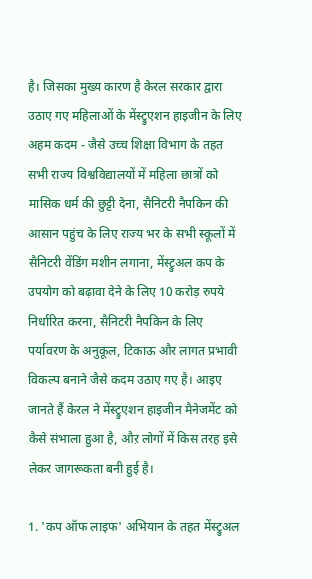है। जिसका मुख्य कारण है केरल सरकार द्वारा उठाए गए महिलाओं के मेंस्ट्रुएशन हाइजीन के लिए अहम कदम - जैसे उच्च शिक्षा विभाग के तहत सभी राज्य विश्वविद्यालयों में महिला छात्रों को मासिक धर्म की छुट्टी देना, सैनिटरी नैपकिन की आसान पहुंच के लिए राज्य भर के सभी स्कूलों में सैनिटरी वेंडिंग मशीन लगाना, मेंस्ट्रुअल कप के उपयोग को बढ़ावा देने के लिए 10 करोड़ रुपये निर्धारित करना, सैनिटरी नैपकिन के लिए पर्यावरण के अनुकूल, टिकाऊ और लागत प्रभावी विकल्प बनाने जैसे कदम उठाए गए है। आइए जानते हैं केरल ने मेंस्ट्रुएशन हाइजीन मैनेजमेंट को कैसे संभाला हुआ है, औऱ लोगों में किस तरह इसे लेकर जागरूकता बनी हुई है।

1. 'कप ऑफ लाइफ' अभियान के तहत मेंस्ट्रुअल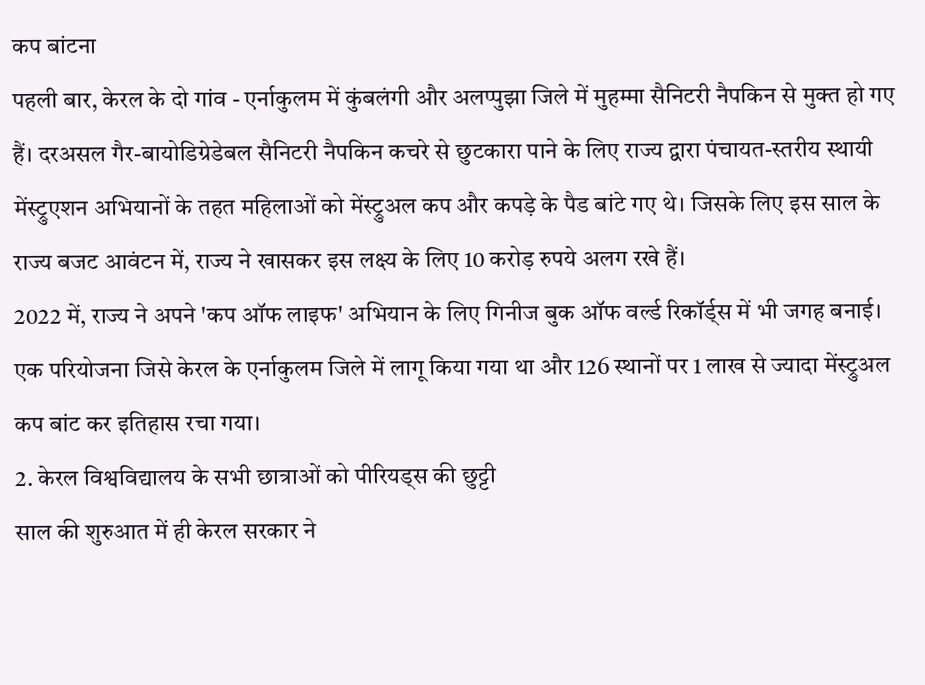कप बांटना
पहली बार, केरल के दो गांव - एर्नाकुलम में कुंबलंगी और अलप्पुझा जिले में मुहम्मा सैनिटरी नैपकिन से मुक्त हो गए हैं। दरअसल गैर-बायोडिग्रेडेबल सैनिटरी नैपकिन कचरे से छुटकारा पाने के लिए राज्य द्वारा पंचायत-स्तरीय स्थायी मेंस्ट्रुएशन अभियानों के तहत महिलाओं को मेंस्ट्रुअल कप और कपड़े के पैड बांटे गए थे। जिसके लिए इस साल के राज्य बजट आवंटन में, राज्य ने खासकर इस लक्ष्य के लिए 10 करोड़ रुपये अलग रखे हैं।
2022 में, राज्य ने अपने 'कप ऑफ लाइफ' अभियान के लिए गिनीज बुक ऑफ वर्ल्ड रिकॉर्ड्स में भी जगह बनाई। एक परियोजना जिसे केरल के एर्नाकुलम जिले में लागू किया गया था और 126 स्थानों पर 1 लाख से ज्यादा मेंस्ट्रुअल कप बांट कर इतिहास रचा गया।
2. केरल विश्वविद्यालय के सभी छात्राओं को पीरियड्स की छुट्टी
साल की शुरुआत में ही केरल सरकार ने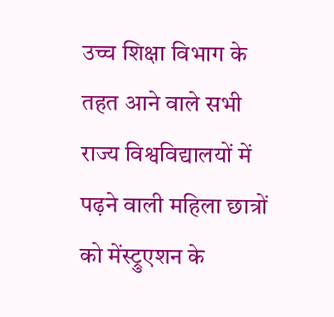उच्च शिक्षा विभाग के तहत आने वाले सभी राज्य विश्वविद्यालयों में पढ़ने वाली महिला छात्रों को मेंस्ट्रुएशन के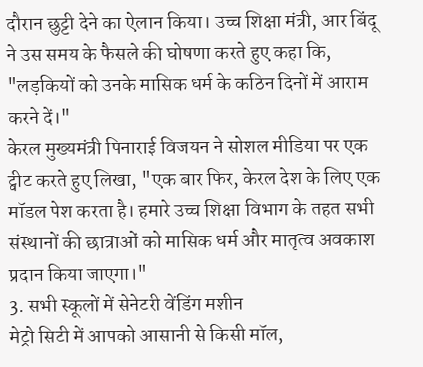दौरान छुट्टी देने का ऐलान किया। उच्च शिक्षा मंत्री, आर बिंदू ने उस समय के फैसले की घोषणा करते हुए कहा कि, "लड़कियों को उनके मासिक धर्म के कठिन दिनों में आराम करने दें।"
केरल मुख्यमंत्री पिनाराई विजयन ने सोशल मीडिया पर एक ट्वीट करते हुए लिखा, "एक बार फिर, केरल देश के लिए एक मॉडल पेश करता है। हमारे उच्च शिक्षा विभाग के तहत सभी संस्थानों की छात्राओं को मासिक धर्म और मातृत्व अवकाश प्रदान किया जाएगा।"
3. सभी स्कूलों में सेनेटरी वेंडिंग मशीन
मेट्रो सिटी में आपको आसानी से किसी मॉल,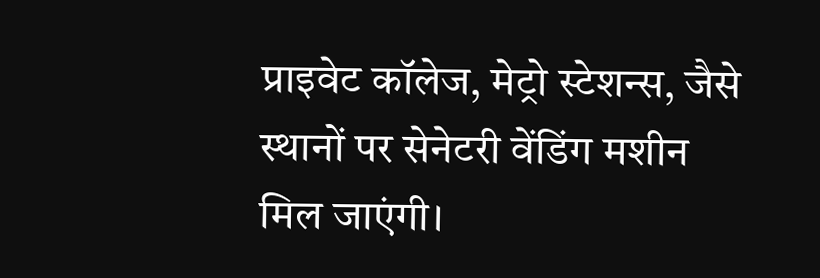प्राइवेट कॉलेज, मेट्रो स्टेशन्स, जैसे स्थानों पर सेनेटरी वेंडिंग मशीन मिल जाएंगी।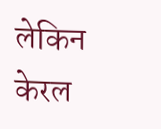लेकिन केरल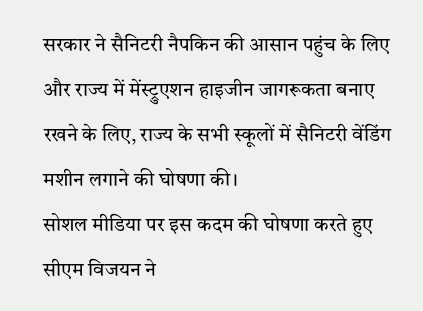सरकार ने सैनिटरी नैपकिन की आसान पहुंच के लिए और राज्य में मेंस्ट्रुएशन हाइजीन जागरूकता बनाए रखने के लिए, राज्य के सभी स्कूलों में सैनिटरी वेंडिंग मशीन लगाने की घोषणा की।
सोशल मीडिया पर इस कदम की घोषणा करते हुए सीएम विजयन ने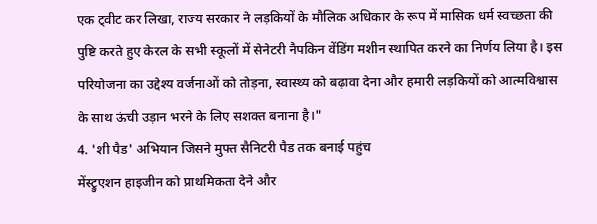एक ट्वीट कर लिखा, राज्य सरकार ने लड़कियों के मौलिक अधिकार के रूप में मासिक धर्म स्वच्छता की पुष्टि करते हुए केरल के सभी स्कूलों में सेनेटरी नैपकिन वेंडिंग मशीन स्थापित करने का निर्णय लिया है। इस परियोजना का उद्देश्य वर्जनाओं को तोड़ना, स्वास्थ्य को बढ़ावा देना और हमारी लड़कियों को आत्मविश्वास के साथ ऊंची उड़ान भरने के लिए सशक्त बनाना है।"
4. 'शी पैड' अभियान जिसने मुफ्त सैनिटरी पैड तक बनाई पहुंच
मेंस्ट्रुएशन हाइजीन को प्राथमिकता देने और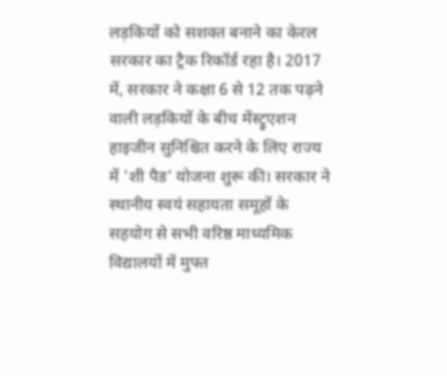लड़कियों को सशक्त बनाने का केरल सरकार का ट्रैक रिकॉर्ड रहा है। 2017 में, सरकार ने कक्षा 6 से 12 तक पढ़ने वाली लड़कियों के बीच मेंस्ट्रुएशन हाइजीन सुनिश्चित करने के लिए राज्य में 'शी पैड' योजना शुरू की। सरकार ने स्थानीय स्वयं सहायता समूहों के सहयोग से सभी वरिष्ठ माध्यमिक विद्यालयों में मुफ्त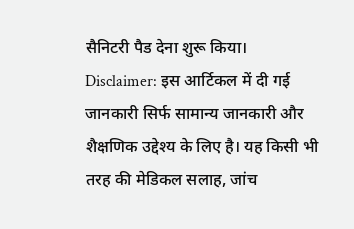सैनिटरी पैड देना शुरू किया।
Disclaimer: इस आर्टिकल में दी गई जानकारी सिर्फ सामान्य जानकारी और शैक्षणिक उद्देश्य के लिए है। यह किसी भी तरह की मेडिकल सलाह, जांच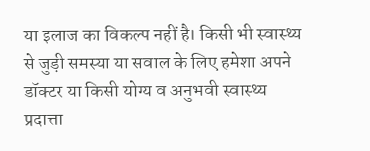या इलाज का विकल्प नहीं है। किसी भी स्वास्थ्य से जुड़ी समस्या या सवाल के लिए हमेशा अपने डॉक्टर या किसी योग्य व अनुभवी स्वास्थ्य प्रदात्ता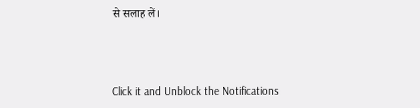से सलाह लें।



Click it and Unblock the Notifications